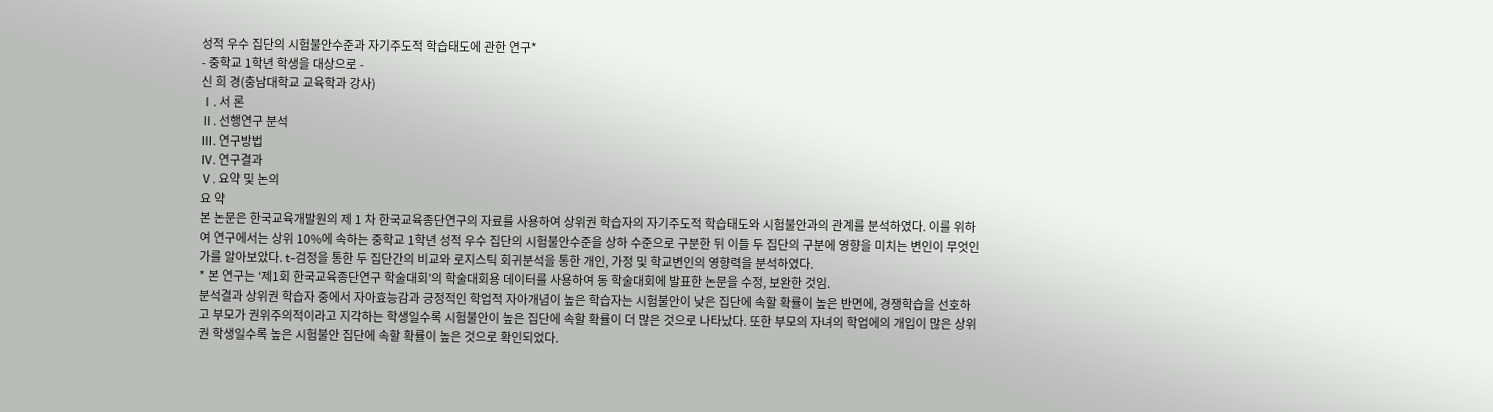성적 우수 집단의 시험불안수준과 자기주도적 학습태도에 관한 연구*
- 중학교 1학년 학생을 대상으로 -
신 희 경(충남대학교 교육학과 강사)
Ⅰ. 서 론
Ⅱ. 선행연구 분석
Ⅲ. 연구방법
Ⅳ. 연구결과
Ⅴ. 요약 및 논의
요 약
본 논문은 한국교육개발원의 제 1 차 한국교육종단연구의 자료를 사용하여 상위권 학습자의 자기주도적 학습태도와 시험불안과의 관계를 분석하였다. 이를 위하여 연구에서는 상위 10%에 속하는 중학교 1학년 성적 우수 집단의 시험불안수준을 상하 수준으로 구분한 뒤 이들 두 집단의 구분에 영향을 미치는 변인이 무엇인가를 알아보았다. t-검정을 통한 두 집단간의 비교와 로지스틱 회귀분석을 통한 개인, 가정 및 학교변인의 영향력을 분석하였다.
* 본 연구는 ‘제1회 한국교육종단연구 학술대회’의 학술대회용 데이터를 사용하여 동 학술대회에 발표한 논문을 수정, 보완한 것임.
분석결과 상위권 학습자 중에서 자아효능감과 긍정적인 학업적 자아개념이 높은 학습자는 시험불안이 낮은 집단에 속할 확률이 높은 반면에, 경쟁학습을 선호하고 부모가 권위주의적이라고 지각하는 학생일수록 시험불안이 높은 집단에 속할 확률이 더 많은 것으로 나타났다. 또한 부모의 자녀의 학업에의 개입이 많은 상위권 학생일수록 높은 시험불안 집단에 속할 확률이 높은 것으로 확인되었다.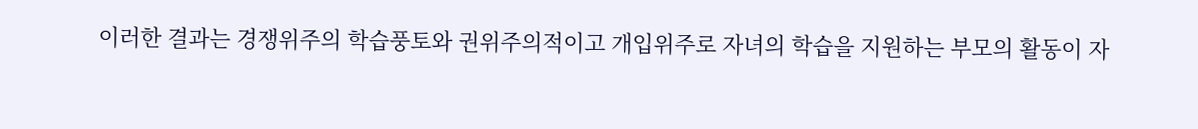이러한 결과는 경쟁위주의 학습풍토와 권위주의적이고 개입위주로 자녀의 학습을 지원하는 부모의 활동이 자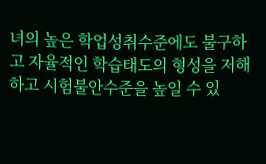녀의 높은 학업성취수준에도 불구하고 자율적인 학습태도의 형성을 저해하고 시험불안수준을 높일 수 있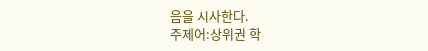음을 시사한다.
주제어:상위권 학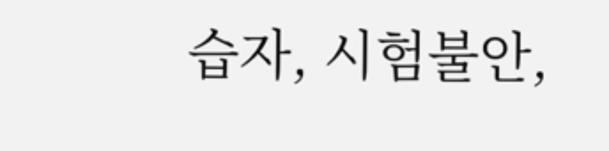습자, 시험불안,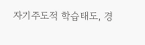자기주도적 학습태도, 경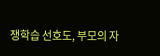쟁학습 선호도, 부모의 자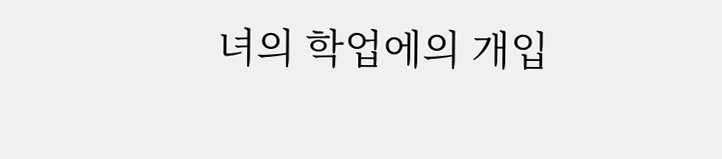녀의 학업에의 개입